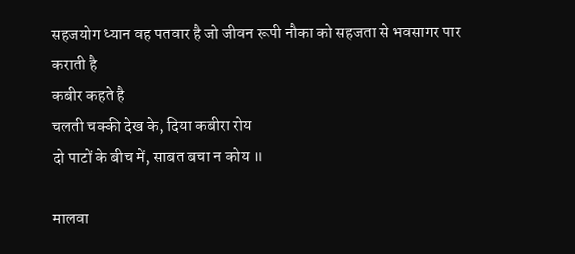सहजयोग ध्यान वह पतवार है जो जीवन रूपी नौका को सहजता से भवसागर पार कराती है
कबीर कहते है
चलती चक्की देख के, दिया कबीरा रोय
दो पाटों के बीच में, साबत बचा न कोय ॥

मालवा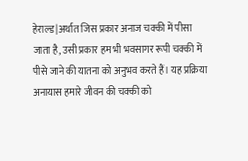हेराल्ड |अर्थात जिस प्रकार अनाज चक्की में पीसा जाता है, उसी प्रकार हम भी भवसागर रूपी चक्की में पीसे जाने की यातना को अनुभव करते हैं। यह प्रक्रिया अनायास हमारे जीवन की चक्की को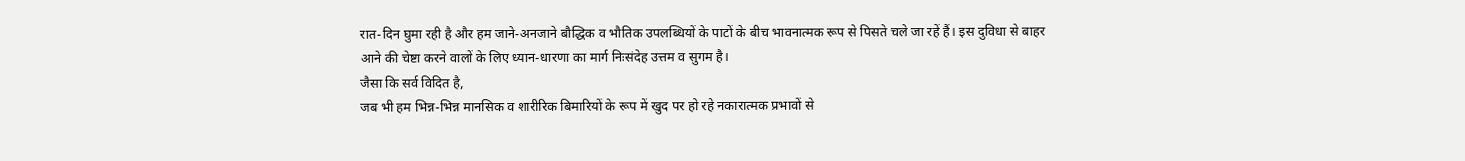रात-दिन घुमा रही है और हम जाने-अनजाने बौद्धिक व भौतिक उपलब्धियों के पाटों के बीच भावनात्मक रूप से पिसते चले जा रहें हैं। इस दुविधा से बाहर आने की चेष्टा करने वालों के लिए ध्यान-धारणा का मार्ग निःसंदेह उत्तम व सुगम है।
जैसा कि सर्व विदित है,
जब भी हम भिन्न-भिन्न मानसिक व शारीरिक बिमारियों के रूप में खुद पर हो रहे नकारात्मक प्रभावों से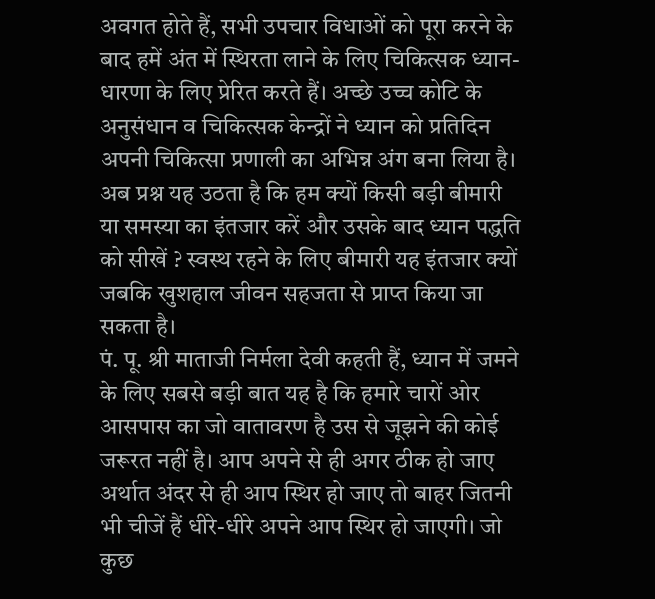अवगत होते हैं, सभी उपचार विधाओं को पूरा करने के बाद हमें अंत में स्थिरता लाने के लिए चिकित्सक ध्यान-धारणा के लिए प्रेरित करते हैं। अच्छे उच्च कोटि के अनुसंधान व चिकित्सक केन्द्रों ने ध्यान को प्रतिदिन अपनी चिकित्सा प्रणाली का अभिन्न अंग बना लिया है। अब प्रश्न यह उठता है कि हम क्यों किसी बड़ी बीमारी या समस्या का इंतजार करें और उसके बाद ध्यान पद्धति को सीखें ? स्वस्थ रहने के लिए बीमारी यह इंतजार क्यों जबकि खुशहाल जीवन सहजता से प्राप्त किया जा सकता है।
पं. पू. श्री माताजी निर्मला देवी कहती हैं, ध्यान में जमने के लिए सबसे बड़ी बात यह है कि हमारे चारों ओर आसपास का जो वातावरण है उस से जूझने की कोई जरूरत नहीं है। आप अपने से ही अगर ठीक हो जाए अर्थात अंदर से ही आप स्थिर हो जाए तो बाहर जितनी भी चीजें हैं धीरे-धीरे अपने आप स्थिर हो जाएगी। जो कुछ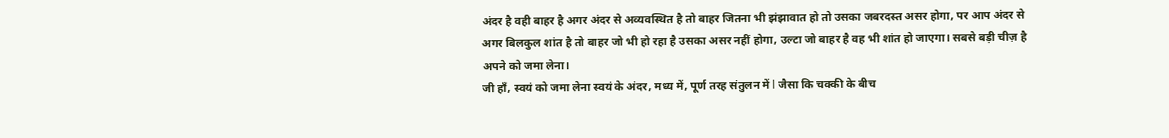अंदर है वही बाहर है अगर अंदर से अव्यवस्थित है तो बाहर जितना भी झंझावात हो तो उसका जबरदस्त असर होगा, पर आप अंदर से अगर बिलकुल शांत है तो बाहर जो भी हो रहा है उसका असर नहीं होगा, उल्टा जो बाहर है वह भी शांत हो जाएगा। सबसे बड़ी चीज़ है अपने को जमा लेना।
जी हाँ, स्वयं को जमा लेना स्वयं के अंदर, मध्य में, पूर्ण तरह संतुलन में l जैसा कि चक्की के बीच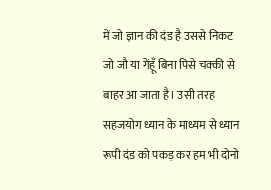में जो ज्ञान की दंड है उससे निकट जो जौ या गेंहूँ बिना पिसे चक्की से बाहर आ जाता है। उसी तरह सहजयोग ध्यान के माध्यम से ध्यान रूपी दंड को पकड़ कर हम भी दोनो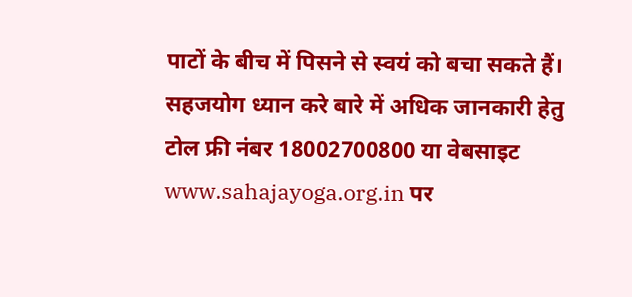पाटों के बीच में पिसने से स्वयं को बचा सकते हैं। सहजयोग ध्यान करे बारे में अधिक जानकारी हेतु टोल फ्री नंबर 18002700800 या वेबसाइट www.sahajayoga.org.in पर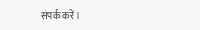संपर्क करें।